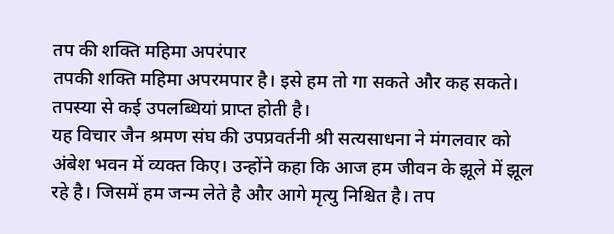तप की शक्ति महिमा अपरंपार
तपकी शक्ति महिमा अपरमपार है। इसे हम तो गा सकते और कह सकते। तपस्या से कई उपलब्धियां प्राप्त होती है।
यह विचार जैन श्रमण संघ की उपप्रवर्तनी श्री सत्यसाधना ने मंगलवार को अंबेश भवन में व्यक्त किए। उन्होंने कहा कि आज हम जीवन के झूले में झूल रहे है। जिसमें हम जन्म लेते है और आगे मृत्यु निश्चित है। तप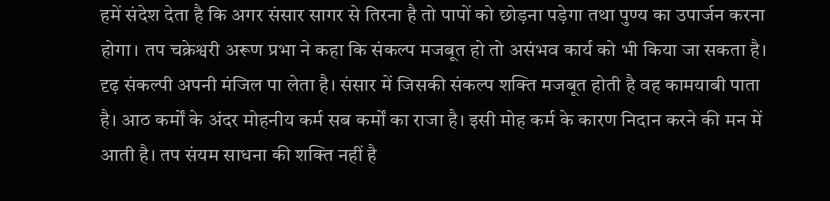हमें संदेश देता है कि अगर संसार सागर से तिरना है तो पापों को छोड़ना पड़ेगा तथा पुण्य का उपार्जन करना होगा। तप चक्रेश्वरी अरूण प्रभा ने कहा कि संकल्प मजबूत हो तो असंभव कार्य को भी किया जा सकता है। दृढ़ संकल्पी अपनी मंजिल पा लेता है। संसार में जिसकी संकल्प शक्ति मजबूत होती है वह कामयाबी पाता है। आठ कर्मों के अंदर मोहनीय कर्म सब कर्मों का राजा है। इसी मोह कर्म के कारण निदान करने की मन में आती है। तप संयम साधना की शक्ति नहीं है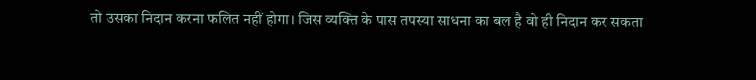तो उसका निदान करना फलित नहीं होगा। जिस व्यक्ति के पास तपस्या साधना का बल है वो ही निदान कर सकता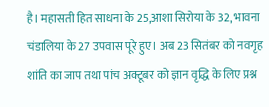है। महासती हित साधना के 25,आशा सिरोया के 32, भावना चंडालिया के 27 उपवास पूरे हुए। अब 23 सितंबर को नवगृह शांति का जाप तथा पांच अक्टूबर को ज्ञान वृद्धि के लिए प्रश्न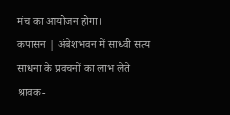मंच का आयोजन होगा।
कपासन | अंबेशभवन में साध्वी सत्य साधना के प्रवचनों का लाभ लेते श्रावक-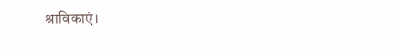श्राविकाएं।